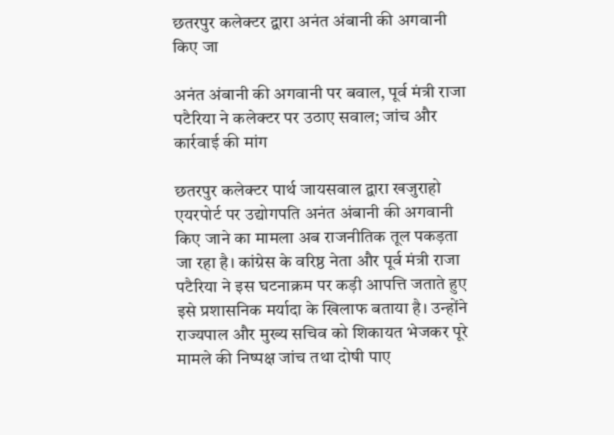छतरपुर कलेक्टर द्वारा अनंत अंबानी की अगवानी किए जा

अनंत अंबानी की अगवानी पर बवाल, पूर्व मंत्री राजा पटैरिया ने कलेक्टर पर उठाए सवाल; जांच और कार्रवाई की मांग

छतरपुर कलेक्टर पार्थ जायसवाल द्वारा खजुराहो एयरपोर्ट पर उद्योगपति अनंत अंबानी की अगवानी किए जाने का मामला अब राजनीतिक तूल पकड़ता जा रहा है। कांग्रेस के वरिष्ठ नेता और पूर्व मंत्री राजा पटैरिया ने इस घटनाक्रम पर कड़ी आपत्ति जताते हुए इसे प्रशासनिक मर्यादा के खिलाफ बताया है। उन्होंने राज्यपाल और मुख्य सचिव को शिकायत भेजकर पूरे मामले की निष्पक्ष जांच तथा दोषी पाए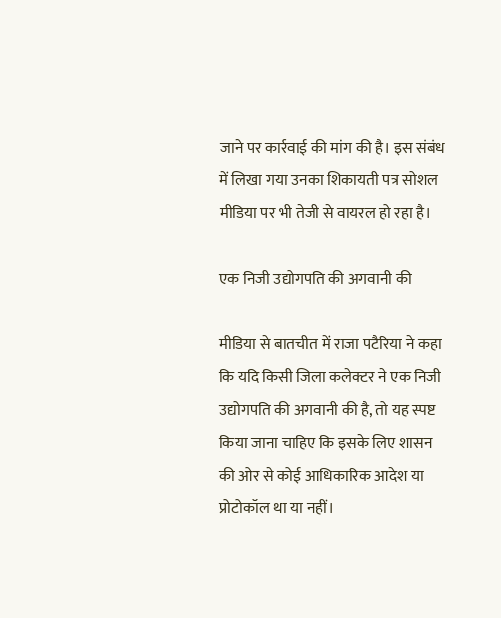जाने पर कार्रवाई की मांग की है। इस संबंध में लिखा गया उनका शिकायती पत्र सोशल मीडिया पर भी तेजी से वायरल हो रहा है।

एक निजी उद्योगपति की अगवानी की

मीडिया से बातचीत में राजा पटैरिया ने कहा कि यदि किसी जिला कलेक्टर ने एक निजी उद्योगपति की अगवानी की है, तो यह स्पष्ट किया जाना चाहिए कि इसके लिए शासन की ओर से कोई आधिकारिक आदेश या प्रोटोकॉल था या नहीं।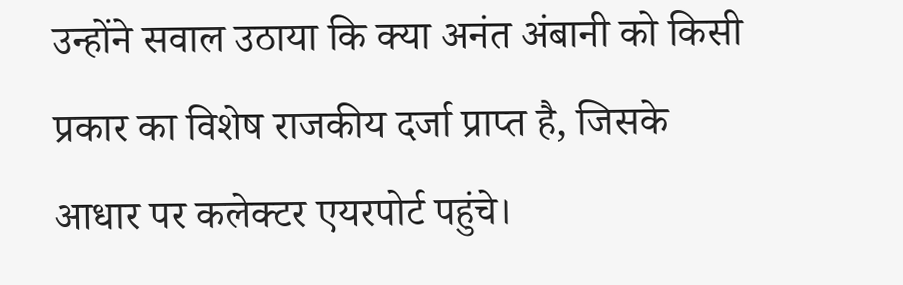उन्होंने सवाल उठाया कि क्या अनंत अंबानी को किसी प्रकार का विशेष राजकीय दर्जा प्राप्त है, जिसके आधार पर कलेक्टर एयरपोर्ट पहुंचे।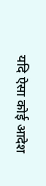यदि ऐसा कोई आदेश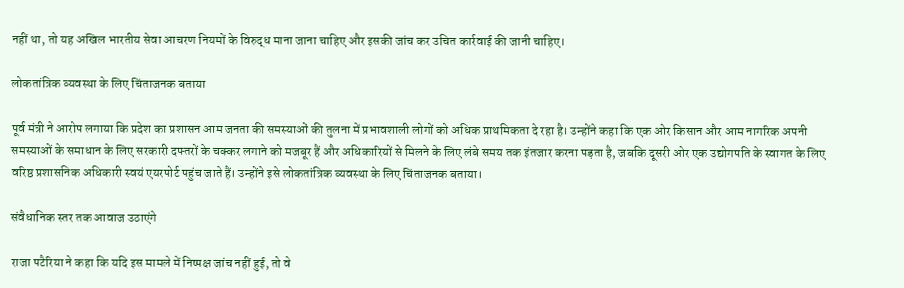नहीं था, तो यह अखिल भारतीय सेवा आचरण नियमों के विरुद्ध माना जाना चाहिए और इसकी जांच कर उचित कार्रवाई की जानी चाहिए।

लोकतांत्रिक व्यवस्था के लिए चिंताजनक बताया

पूर्व मंत्री ने आरोप लगाया कि प्रदेश का प्रशासन आम जनता की समस्याओं की तुलना में प्रभावशाली लोगों को अधिक प्राथमिकता दे रहा है। उन्होंने कहा कि एक ओर किसान और आम नागरिक अपनी समस्याओं के समाधान के लिए सरकारी दफ्तरों के चक्कर लगाने को मजबूर हैं और अधिकारियों से मिलने के लिए लंबे समय तक इंतजार करना पड़ता है, जबकि दूसरी ओर एक उद्योगपति के स्वागत के लिए वरिष्ठ प्रशासनिक अधिकारी स्वयं एयरपोर्ट पहुंच जाते हैं। उन्होंने इसे लोकतांत्रिक व्यवस्था के लिए चिंताजनक बताया।

संवैधानिक स्तर तक आवाज उठाएंगे

राजा पटैरिया ने कहा कि यदि इस मामले में निष्पक्ष जांच नहीं हुई, तो वे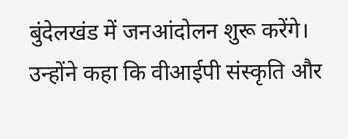बुंदेलखंड में जनआंदोलन शुरू करेंगे। उन्होंने कहा कि वीआईपी संस्कृति और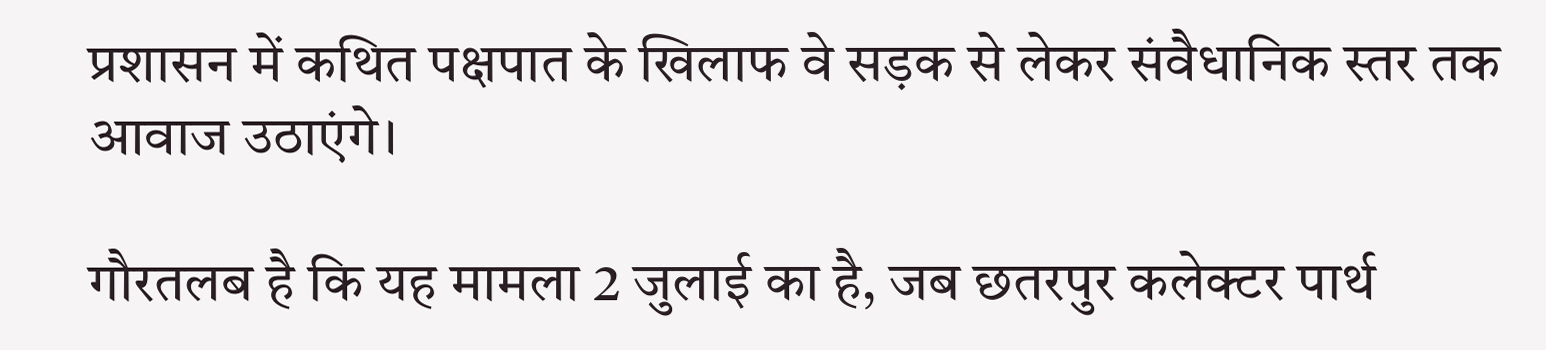प्रशासन में कथित पक्षपात के खिलाफ वे सड़क से लेकर संवैधानिक स्तर तक आवाज उठाएंगे।

गौरतलब है कि यह मामला 2 जुलाई का है, जब छतरपुर कलेक्टर पार्थ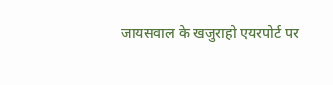जायसवाल के खजुराहो एयरपोर्ट पर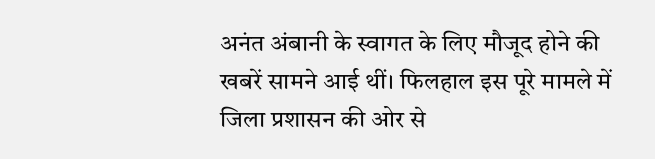अनंत अंबानी के स्वागत के लिए मौजूद होने की खबरें सामने आई थीं। फिलहाल इस पूरे मामले में जिला प्रशासन की ओर से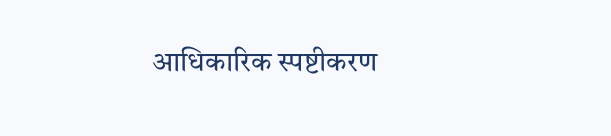आधिकारिक स्पष्टीकरण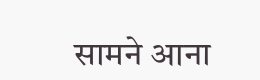सामने आना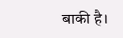बाकी है।